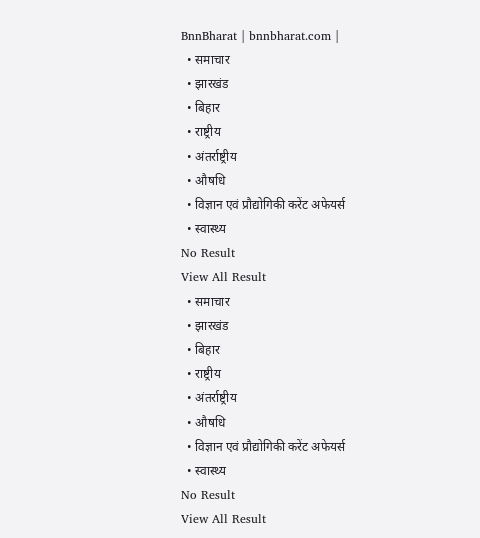BnnBharat | bnnbharat.com |
  • समाचार
  • झारखंड
  • बिहार
  • राष्ट्रीय
  • अंतर्राष्ट्रीय
  • औषधि
  • विज्ञान एवं प्रौद्योगिकी करेंट अफेयर्स
  • स्वास्थ्य
No Result
View All Result
  • समाचार
  • झारखंड
  • बिहार
  • राष्ट्रीय
  • अंतर्राष्ट्रीय
  • औषधि
  • विज्ञान एवं प्रौद्योगिकी करेंट अफेयर्स
  • स्वास्थ्य
No Result
View All Result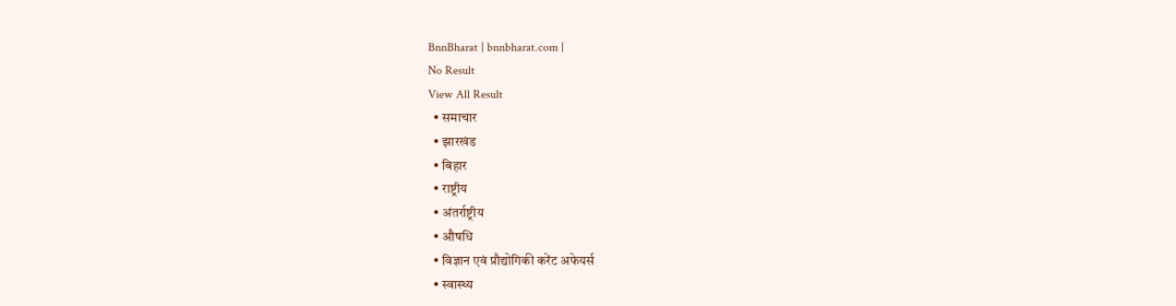BnnBharat | bnnbharat.com |
No Result
View All Result
  • समाचार
  • झारखंड
  • बिहार
  • राष्ट्रीय
  • अंतर्राष्ट्रीय
  • औषधि
  • विज्ञान एवं प्रौद्योगिकी करेंट अफेयर्स
  • स्वास्थ्य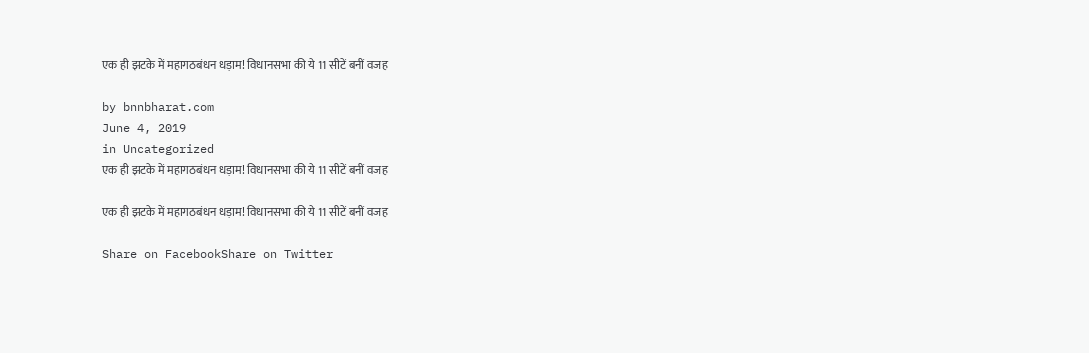एक ही झटके में महागठबंधन धड़ाम! विधानसभा की ये 11 सीटें बनीं वजह

by bnnbharat.com
June 4, 2019
in Uncategorized
एक ही झटके में महागठबंधन धड़ाम! विधानसभा की ये 11 सीटें बनीं वजह

एक ही झटके में महागठबंधन धड़ाम! विधानसभा की ये 11 सीटें बनीं वजह

Share on FacebookShare on Twitter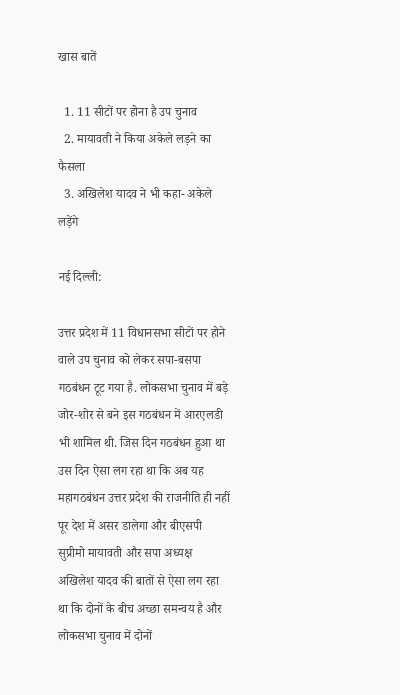खास बातें

  1. 11 सीटों पर होना है उप चुनाव
  2. मायावती ने किया अकेले लड़ने का फैसला
  3. अखिलेश यादव ने भी कहा- अकेले लड़ेंगे

नई दिल्ली:

उत्तर प्रदेश में 11 विधानसभा सीटों पर होने वाले उप चुनाव को लेकर सपा-बसपा गठबंधन टूट गया है. लोकसभा चुनाव में बड़े जोर-शोर से बने इस गठबंधन में आरएलडी भी शामिल थी. जिस दिन गठबंधन हुआ था उस दिन ऐसा लग रहा था कि अब यह महागठबंधन उत्तर प्रदेश की राजनीति ही नहीं पूर देश में असर डालेगा और बीएसपी सुप्रीमो मायावती और सपा अध्यक्ष अखिलेश यादव की बातों से ऐसा लग रहा था कि दोनों के बीच अच्छा समन्वय है और लोकसभा चुनाव में दोनों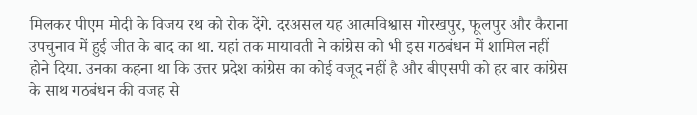मिलकर पीएम मोदी के विजय रथ को रोक देंगे. दरअसल यह आत्मविश्वास गोरखपुर, फूलपुर और कैराना उपचुनाव में हुई जीत के बाद का था. यहां तक मायावती ने कांग्रेस को भी इस गठबंधन में शामिल नहीं होने दिया. उनका कहना था कि उत्तर प्रदेश कांग्रेस का कोई वजूद नहीं है और बीएसपी को हर बार कांग्रेस के साथ गठबंधन की वजह से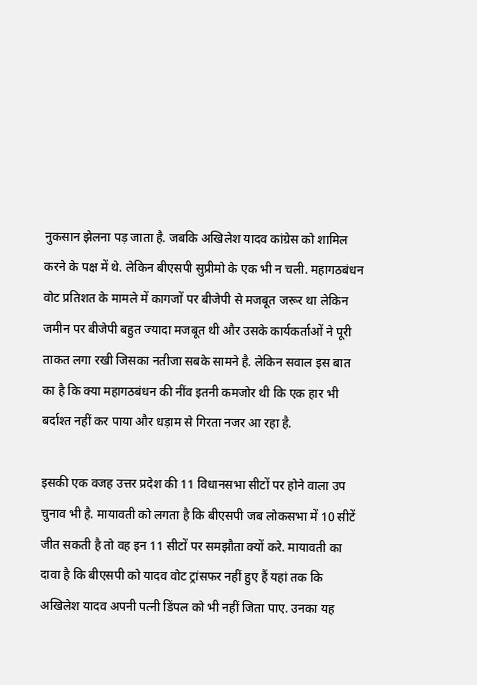नुकसान झेलना पड़ जाता है. जबकि अखिलेश यादव कांग्रेस को शामिल करने के पक्ष में थे. लेकिन बीएसपी सुप्रीमो के एक भी न चली. महागठबंधन वोट प्रतिशत के मामले में कागजों पर बीजेपी से मजबूत जरूर था लेकिन जमीन पर बीजेपी बहुत ज्यादा मजबूत थी और उसके कार्यकर्ताओं ने पूरी ताकत लगा रखी जिसका नतीजा सबके सामने है. लेकिन सवाल इस बात का है कि क्या महागठबंधन की नींव इतनी कमजोर थी कि एक हार भी बर्दाश्त नहीं कर पाया और धड़ाम से गिरता नजर आ रहा है.

इसकी एक वजह उत्तर प्रदेश की 11 विधानसभा सीटों पर होने वाला उप चुनाव भी है. मायावती को लगता है कि बीएसपी जब लोकसभा में 10 सीटें जीत सकती है तो वह इन 11 सीटों पर समझौता क्यों करे. मायावती का दावा है कि बीएसपी को यादव वोट ट्रांसफर नहीं हुए हैं यहां तक कि अखिलेश यादव अपनी पत्नी डिंपल को भी नहीं जिता पाए. उनका यह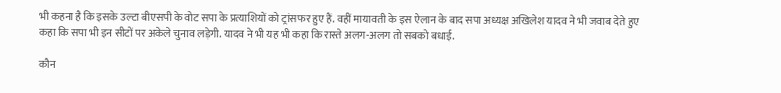भी कहना है कि इसके उल्टा बीएसपी के वोट सपा के प्रत्याशियों को ट्रांसफर हुए हैं. वहीं मायावती के इस ऐलान के बाद सपा अध्यक्ष अखिलेश यादव ने भी जवाब देते हुए कहा कि सपा भी इन सीटों पर अकेले चुनाव लड़ेगी. यादव ने भी यह भी कहा कि रास्ते अलग-अलग तो सबको बधाई.

कौन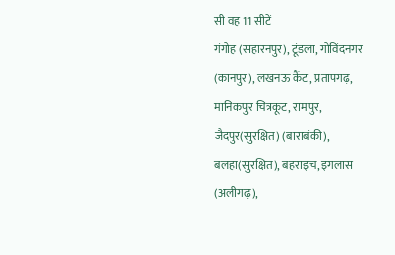सी वह 11 सीटें
गंगोह (सहारनपुर), टूंडला, गोविंदनगर (कानपुर), लखनऊ कैंट, प्रतापगढ़, मानिकपुर चित्रकूट, रामपुर, जैदपुर(सुरक्षित) (बाराबंकी), बलहा(सुरक्षित), बहराइच, इगलास (अलीगढ़),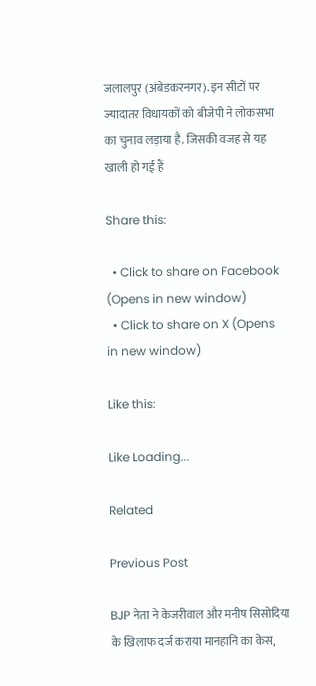जलालपुर (अंबेडकरनगर). इन सीटों पर ज्यादातर विधायकों को बीजेपी ने लोकसभा का चुनाव लड़ाया है. जिसकी वजह से यह खाली हो गई हैं

Share this:

  • Click to share on Facebook (Opens in new window)
  • Click to share on X (Opens in new window)

Like this:

Like Loading...

Related

Previous Post

BJP नेता ने केजरीवाल और मनीष सिसोदिया के खिलाफ दर्ज कराया मानहानि का केस,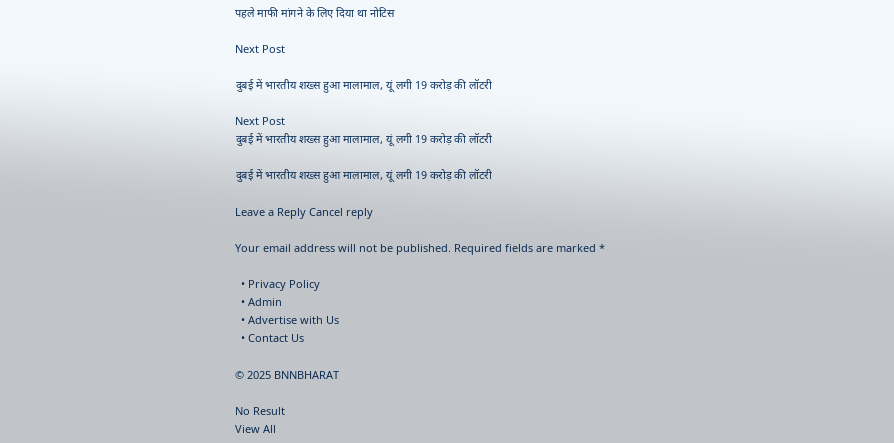पहले माफी मांगने के लिए दिया था नोटिस

Next Post

दुबई में भारतीय शख्‍स हुआ मालामाल, यूं लगी 19 करोड़ की लॉटरी

Next Post
दुबई में भारतीय शख्‍स हुआ मालामाल, यूं लगी 19 करोड़ की लॉटरी

दुबई में भारतीय शख्‍स हुआ मालामाल, यूं लगी 19 करोड़ की लॉटरी

Leave a Reply Cancel reply

Your email address will not be published. Required fields are marked *

  • Privacy Policy
  • Admin
  • Advertise with Us
  • Contact Us

© 2025 BNNBHARAT

No Result
View All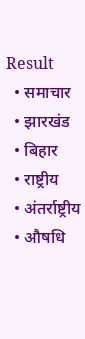Result
  • समाचार
  • झारखंड
  • बिहार
  • राष्ट्रीय
  • अंतर्राष्ट्रीय
  • औषधि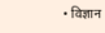• विज्ञान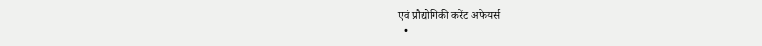एवं प्रौद्योगिकी करेंट अफेयर्स
  •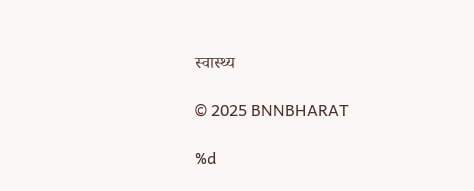स्वास्थ्य

© 2025 BNNBHARAT

%d